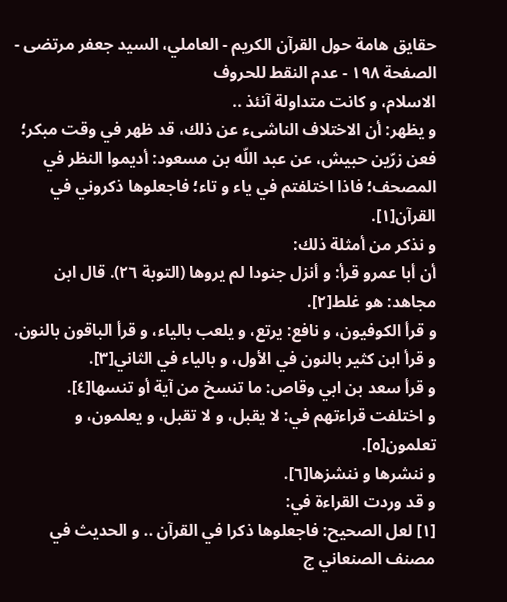حقايق هامة حول القرآن الكريم - العاملي، السيد جعفر مرتضى - الصفحة ١٩٨ - عدم النقط للحروف
الاسلام، و كانت متداولة آنئذ ..
و يظهر: أن الاختلاف الناشىء عن ذلك، قد ظهر في وقت مبكر؛ فعن زرّين حبيش، عن عبد اللّه بن مسعود: أديموا النظر في المصحف؛ فاذا اختلفتم في ياء و تاء؛ فاجعلوها ذكروني في القرآن[١].
و نذكر من أمثلة ذلك:
أن أبا عمرو قرأ: و أنزل جنودا لم يروها (التوبة ٢٦). قال ابن مجاهد: هو غلط[٢].
و قرأ الكوفيون، و نافع: يرتع، و يلعب بالياء، و قرأ الباقون بالنون. و قرأ ابن كثير بالنون في الأول، و بالياء في الثاني[٣].
و قرأ سعد بن ابي وقاص: ما تنسخ من آية أو تنسها[٤].
و اختلفت قراءتهم في: لا يقبل، و لا تقبل، و يعلمون، و تعلمون[٥].
و ننشرها و ننشزها[٦].
و قد وردت القراءة في:
[١] لعل الصحيح: فاجعلوها ذكرا في القرآن .. و الحديث في مصنف الصنعاني ج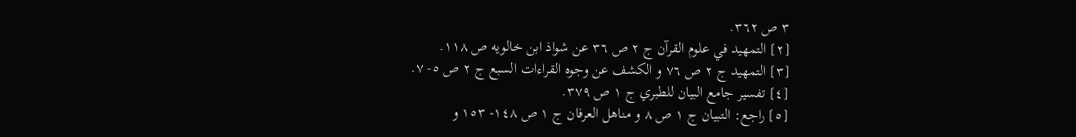٣ ص ٣٦٢.
[٢] التمهيد في علوم القرآن ج ٢ ص ٣٦ عن شواذ ابن خالويه ص ١١٨.
[٣] التمهيد ج ٢ ص ٧٦ و الكشف عن وجوه القراءات السبع ج ٢ ص ٥- ٧.
[٤] تفسير جامع البيان للطبري ج ١ ص ٣٧٩.
[٥] راجع: التبيان ج ١ ص ٨ و مناهل العرفان ج ١ ص ١٤٨- ١٥٣ و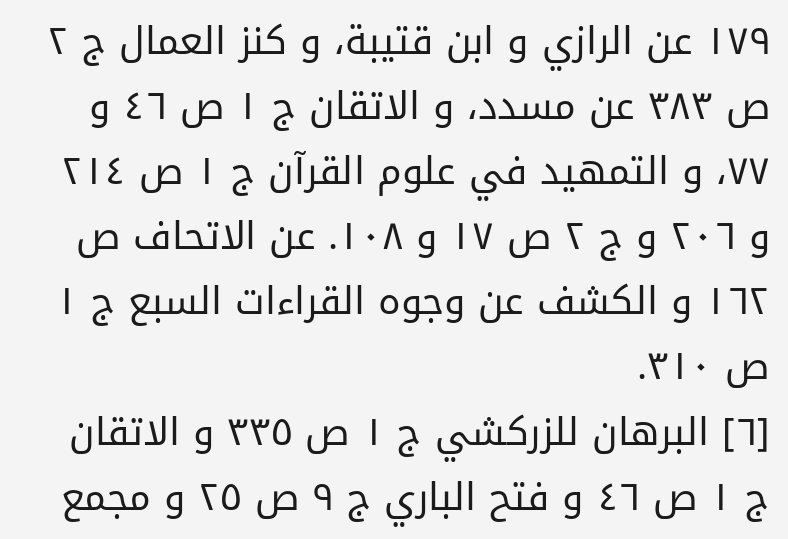١٧٩ عن الرازي و ابن قتيبة، و كنز العمال ج ٢ ص ٣٨٣ عن مسدد، و الاتقان ج ١ ص ٤٦ و ٧٧، و التمهيد في علوم القرآن ج ١ ص ٢١٤ و ٢٠٦ و ج ٢ ص ١٧ و ١٠٨. عن الاتحاف ص ١٦٢ و الكشف عن وجوه القراءات السبع ج ١ ص ٣١٠.
[٦] البرهان للزركشي ج ١ ص ٣٣٥ و الاتقان ج ١ ص ٤٦ و فتح الباري ج ٩ ص ٢٥ و مجمع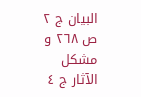البيان ج ٢ ص ٢٦٨ و مشكل الآثار ج ٤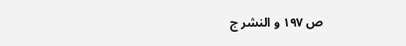ص ١٩٧ و النشر ج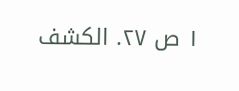١ ص ٢٧. الكشف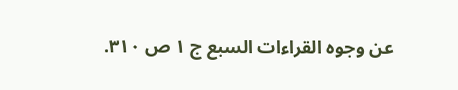عن وجوه القراءات السبع ج ١ ص ٣١٠.